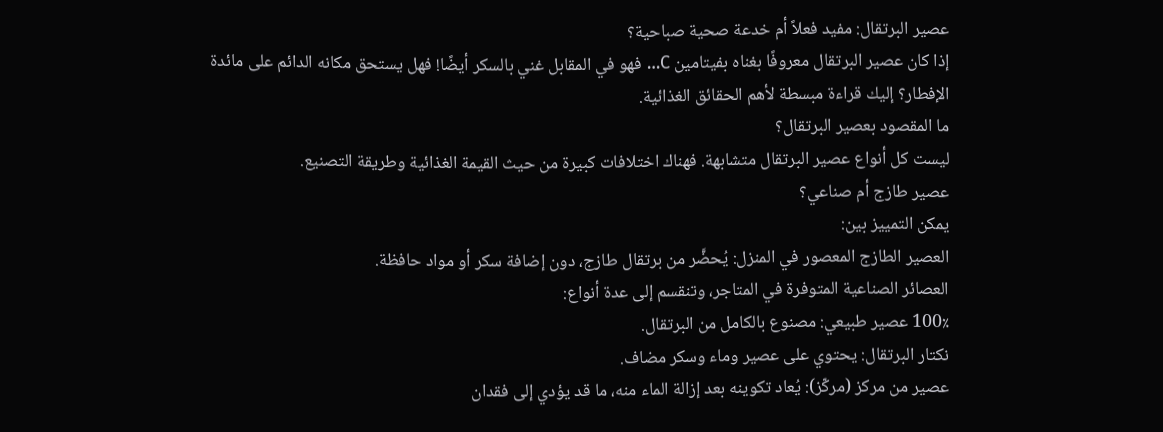عصير البرتقال: مفيد فعلاً أم خدعة صحية صباحية؟
إذا كان عصير البرتقال معروفًا بغناه بفيتامين C… فهو في المقابل غني بالسكر أيضًا! فهل يستحق مكانه الدائم على مائدة الإفطار؟ إليك قراءة مبسطة لأهم الحقائق الغذائية.
ما المقصود بعصير البرتقال؟
ليست كل أنواع عصير البرتقال متشابهة. فهناك اختلافات كبيرة من حيث القيمة الغذائية وطريقة التصنيع.
عصير طازج أم صناعي؟
يمكن التمييز بين:
العصير الطازج المعصور في المنزل: يُحضَّر من برتقال طازج، دون إضافة سكر أو مواد حافظة.
العصائر الصناعية المتوفرة في المتاجر، وتنقسم إلى عدة أنواع:
100٪ عصير طبيعي: مصنوع بالكامل من البرتقال.
نكتار البرتقال: يحتوي على عصير وماء وسكر مضاف.
عصير من مركز (مركّز): يُعاد تكوينه بعد إزالة الماء منه، ما قد يؤدي إلى فقدان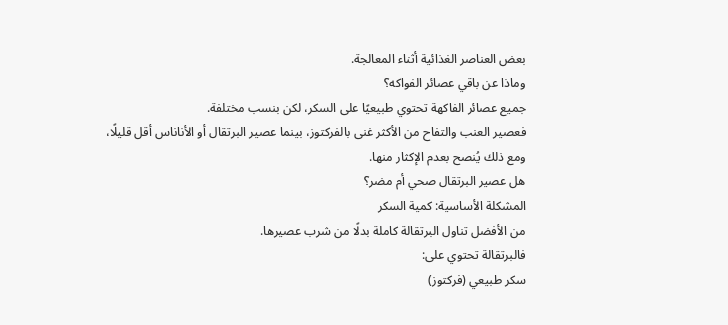بعض العناصر الغذائية أثناء المعالجة.
وماذا عن باقي عصائر الفواكه؟
جميع عصائر الفاكهة تحتوي طبيعيًا على السكر، لكن بنسب مختلفة.
فعصير العنب والتفاح من الأكثر غنى بالفركتوز، بينما عصير البرتقال أو الأناناس أقل قليلًا، ومع ذلك يُنصح بعدم الإكثار منها.
هل عصير البرتقال صحي أم مضر؟
المشكلة الأساسية: كمية السكر
من الأفضل تناول البرتقالة كاملة بدلًا من شرب عصيرها.
فالبرتقالة تحتوي على:
سكر طبيعي (فركتوز)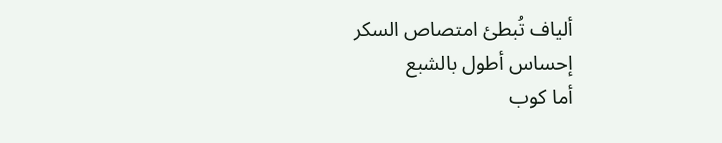ألياف تُبطئ امتصاص السكر
إحساس أطول بالشبع
أما كوب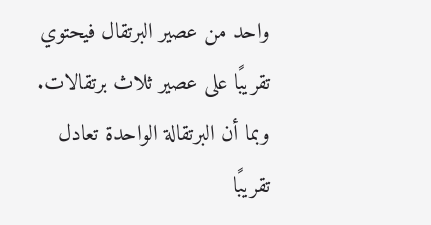واحد من عصير البرتقال فيحتوي تقريبًا على عصير ثلاث برتقالات.
وبما أن البرتقالة الواحدة تعادل تقريبًا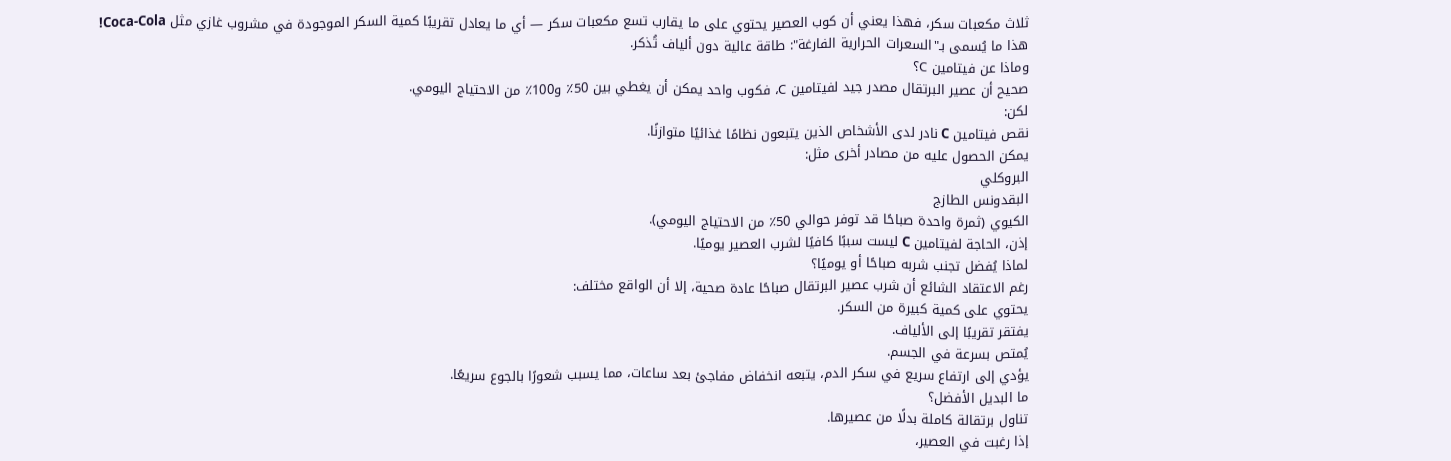ثلاث مكعبات سكر، فهذا يعني أن كوب العصير يحتوي على ما يقارب تسع مكعبات سكر — أي ما يعادل تقريبًا كمية السكر الموجودة في مشروب غازي مثل Coca-Cola!
هذا ما يُسمى بـ"السعرات الحرارية الفارغة": طاقة عالية دون ألياف تُذكر.
وماذا عن فيتامين C؟
صحيح أن عصير البرتقال مصدر جيد لفيتامين C، فكوب واحد يمكن أن يغطي بين 50٪ و100٪ من الاحتياج اليومي.
لكن:
نقص فيتامين C نادر لدى الأشخاص الذين يتبعون نظامًا غذائيًا متوازنًا.
يمكن الحصول عليه من مصادر أخرى مثل:
البروكلي
البقدونس الطازج
الكيوي (ثمرة واحدة صباحًا قد توفر حوالي 50٪ من الاحتياج اليومي).
إذن، الحاجة لفيتامين C ليست سببًا كافيًا لشرب العصير يوميًا.
لماذا يُفضل تجنب شربه صباحًا أو يوميًا؟
رغم الاعتقاد الشائع أن شرب عصير البرتقال صباحًا عادة صحية، إلا أن الواقع مختلف:
يحتوي على كمية كبيرة من السكر.
يفتقر تقريبًا إلى الألياف.
يُمتص بسرعة في الجسم.
يؤدي إلى ارتفاع سريع في سكر الدم، يتبعه انخفاض مفاجئ بعد ساعات، مما يسبب شعورًا بالجوع سريعًا.
ما البديل الأفضل؟
تناول برتقالة كاملة بدلًا من عصيرها.
إذا رغبت في العصير،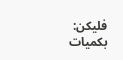فليكن:
بكميات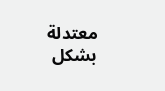معتدلة
بشكل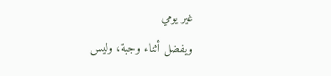غير يومي
ويفضل أثناء وجبة، وليس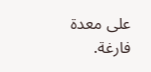على معدة فارغة.